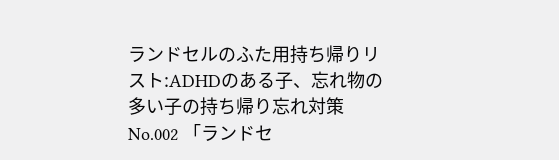ランドセルのふた用持ち帰りリスト:ADHDのある子、忘れ物の多い子の持ち帰り忘れ対策
No.002 「ランドセ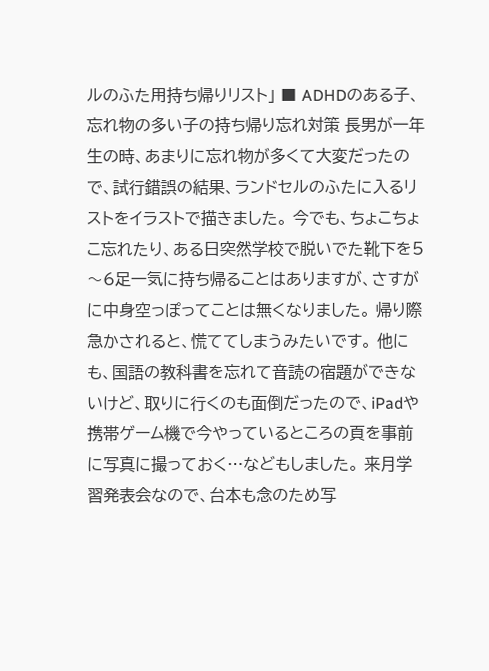ルのふた用持ち帰りリスト」 ■ ADHDのある子、忘れ物の多い子の持ち帰り忘れ対策 長男が一年生の時、あまりに忘れ物が多くて大変だったので、試行錯誤の結果、ランドセルのふたに入るリストをイラストで描きました。 今でも、ちょこちょこ忘れたり、ある日突然学校で脱いでた靴下を5〜6足一気に持ち帰ることはありますが、さすがに中身空っぽってことは無くなりました。 帰り際急かされると、慌ててしまうみたいです。 他にも、国語の教科書を忘れて音読の宿題ができないけど、取りに行くのも面倒だったので、iPadや携帯ゲーム機で今やっているところの頁を事前に写真に撮っておく…などもしました。 来月学習発表会なので、台本も念のため写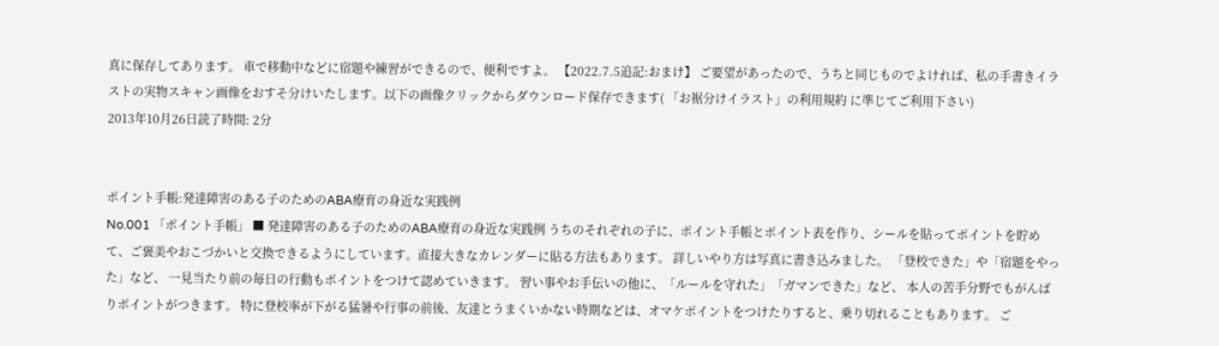真に保存してあります。 車で移動中などに宿題や練習ができるので、便利ですよ。 【2022.7.5追記:おまけ】 ご要望があったので、うちと同じものでよければ、私の手書きイラストの実物スキャン画像をおすそ分けいたします。以下の画像クリックからダウンロード保存できます( 「お裾分けイラスト」の利用規約 に準じてご利用下さい)
2013年10月26日読了時間: 2分


ポイント手帳:発達障害のある子のためのABA療育の身近な実践例
No.001 「ポイント手帳」 ■ 発達障害のある子のためのABA療育の身近な実践例 うちのそれぞれの子に、ポイント手帳とポイント表を作り、シールを貼ってポイントを貯めて、ご褒美やおこづかいと交換できるようにしています。直接大きなカレンダーに貼る方法もあります。 詳しいやり方は写真に書き込みました。 「登校できた」や「宿題をやった」など、 一見当たり前の毎日の行動もポイントをつけて認めていきます。 習い事やお手伝いの他に、「ルールを守れた」「ガマンできた」など、 本人の苦手分野でもがんばりポイントがつきます。 特に登校率が下がる猛暑や行事の前後、友達とうまくいかない時期などは、オマケポイントをつけたりすると、乗り切れることもあります。 ご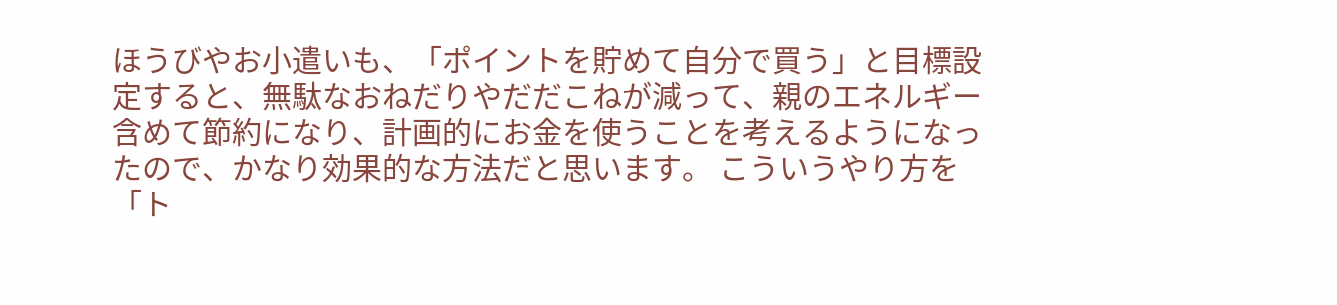ほうびやお小遣いも、「ポイントを貯めて自分で買う」と目標設定すると、無駄なおねだりやだだこねが減って、親のエネルギー含めて節約になり、計画的にお金を使うことを考えるようになったので、かなり効果的な方法だと思います。 こういうやり方を「ト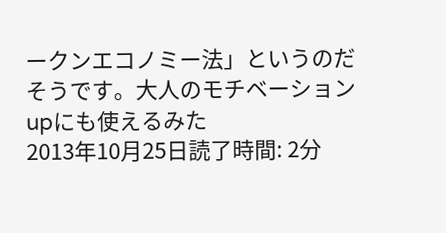ークンエコノミー法」というのだそうです。大人のモチベーションupにも使えるみた
2013年10月25日読了時間: 2分